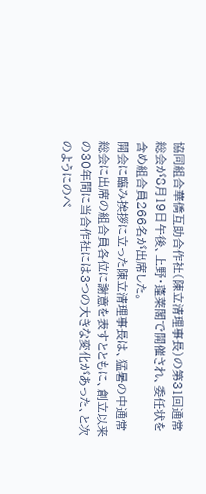協同組合華僑互助合作社(陳立清理事長)の第31回通常総会が8月19日午後、上野・蓬莱閣で開催され、委任状を含め組合員266名が出席した。
開会に臨み挨拶に立った陳立清理事長は、猛暑の中通常総会に出席の組合員各位に謝意を表すとともに、創立以来の30年間に当合作社には3つの大きな変化があった、と次のようにのべ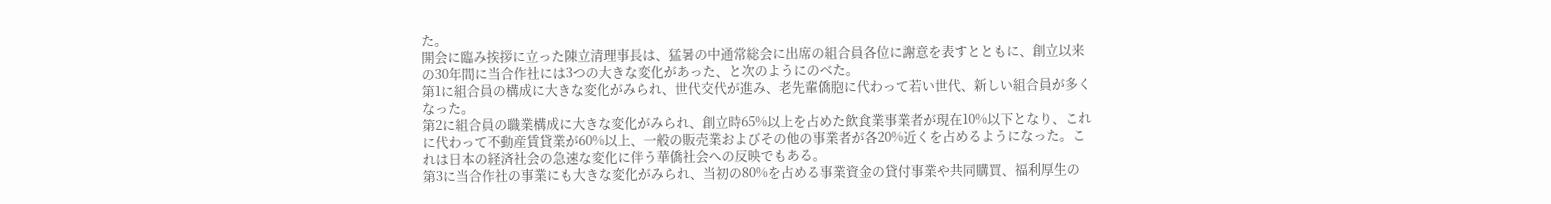た。
開会に臨み挨拶に立った陳立清理事長は、猛暑の中通常総会に出席の組合員各位に謝意を表すとともに、創立以来の30年間に当合作社には3つの大きな変化があった、と次のようにのべた。
第1に組合員の構成に大きな変化がみられ、世代交代が進み、老先輩僑胞に代わって若い世代、新しい組合員が多くなった。
第2に組合員の職業構成に大きな変化がみられ、創立時65%以上を占めた飲食業事業者が現在10%以下となり、これに代わって不動産賃貸業が60%以上、一般の販売業およびその他の事業者が各20%近くを占めるようになった。これは日本の経済社会の急速な変化に伴う華僑社会への反映でもある。
第3に当合作社の事業にも大きな変化がみられ、当初の80%を占める事業資金の貸付事業や共同購買、福利厚生の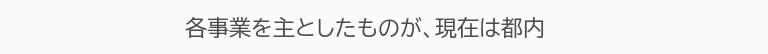各事業を主としたものが、現在は都内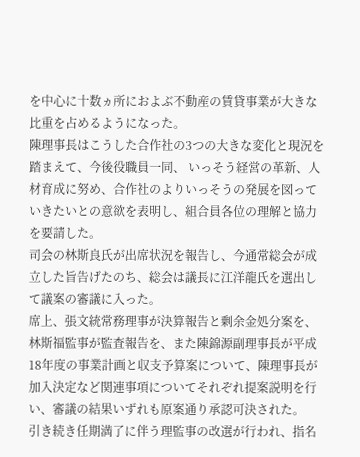を中心に十数ヵ所におよぶ不動産の賃貸事業が大きな比重を占めるようになった。
陳理事長はこうした合作社の3つの大きな変化と現況を踏まえて、今後役職員一同、 いっそう経営の革新、人材育成に努め、合作社のよりいっそうの発展を図っていきたいとの意欲を表明し、組合員各位の理解と協力を要請した。
司会の林斯良氏が出席状況を報告し、今通常総会が成立した旨告げたのち、総会は議長に江洋龍氏を選出して議案の審議に入った。
席上、張文統常務理事が決算報告と剰余金処分案を、林斯福監事が監査報告を、また陳錦源副理事長が平成18年度の事業計画と収支予算案について、陳理事長が加入決定など関連事項についてそれぞれ提案説明を行い、審議の結果いずれも原案通り承認可決された。
引き続き任期満了に伴う理監事の改選が行われ、指名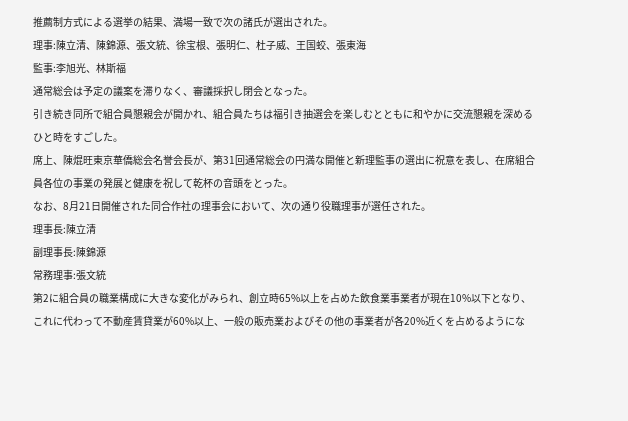推薦制方式による選挙の結果、満場一致で次の諸氏が選出された。
理事:陳立清、陳錦源、張文統、徐宝根、張明仁、杜子威、王国蛟、張東海
監事:李旭光、林斯福
通常総会は予定の議案を滞りなく、審議採択し閉会となった。
引き続き同所で組合員懇親会が開かれ、組合員たちは福引き抽選会を楽しむとともに和やかに交流懇親を深めるひと時をすごした。
席上、陳焜旺東京華僑総会名誉会長が、第31回通常総会の円満な開催と新理監事の選出に祝意を表し、在席組合員各位の事業の発展と健康を祝して乾杯の音頭をとった。
なお、8月21日開催された同合作社の理事会において、次の通り役職理事が選任された。
理事長:陳立清
副理事長:陳錦源
常務理事:張文統
第2に組合員の職業構成に大きな変化がみられ、創立時65%以上を占めた飲食業事業者が現在10%以下となり、これに代わって不動産賃貸業が60%以上、一般の販売業およびその他の事業者が各20%近くを占めるようにな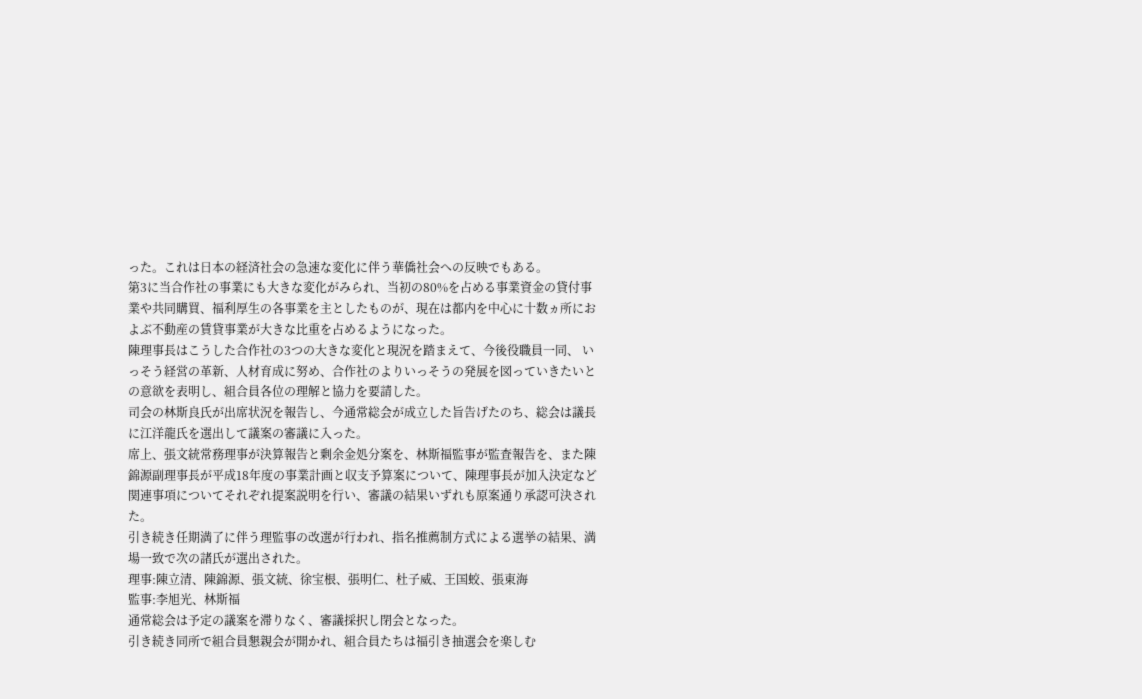った。これは日本の経済社会の急速な変化に伴う華僑社会への反映でもある。
第3に当合作社の事業にも大きな変化がみられ、当初の80%を占める事業資金の貸付事業や共同購買、福利厚生の各事業を主としたものが、現在は都内を中心に十数ヵ所におよぶ不動産の賃貸事業が大きな比重を占めるようになった。
陳理事長はこうした合作社の3つの大きな変化と現況を踏まえて、今後役職員一同、 いっそう経営の革新、人材育成に努め、合作社のよりいっそうの発展を図っていきたいとの意欲を表明し、組合員各位の理解と協力を要請した。
司会の林斯良氏が出席状況を報告し、今通常総会が成立した旨告げたのち、総会は議長に江洋龍氏を選出して議案の審議に入った。
席上、張文統常務理事が決算報告と剰余金処分案を、林斯福監事が監査報告を、また陳錦源副理事長が平成18年度の事業計画と収支予算案について、陳理事長が加入決定など関連事項についてそれぞれ提案説明を行い、審議の結果いずれも原案通り承認可決された。
引き続き任期満了に伴う理監事の改選が行われ、指名推薦制方式による選挙の結果、満場一致で次の諸氏が選出された。
理事:陳立清、陳錦源、張文統、徐宝根、張明仁、杜子威、王国蛟、張東海
監事:李旭光、林斯福
通常総会は予定の議案を滞りなく、審議採択し閉会となった。
引き続き同所で組合員懇親会が開かれ、組合員たちは福引き抽選会を楽しむ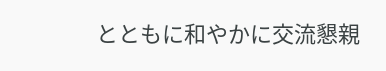とともに和やかに交流懇親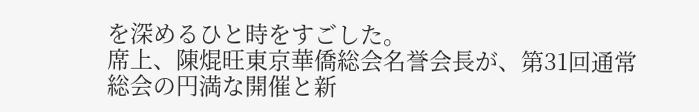を深めるひと時をすごした。
席上、陳焜旺東京華僑総会名誉会長が、第31回通常総会の円満な開催と新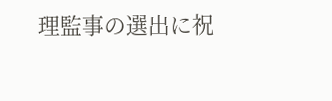理監事の選出に祝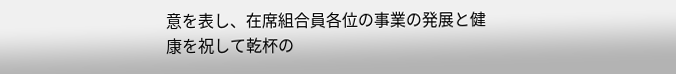意を表し、在席組合員各位の事業の発展と健康を祝して乾杯の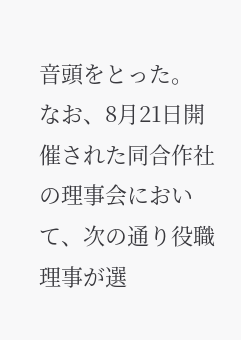音頭をとった。
なお、8月21日開催された同合作社の理事会において、次の通り役職理事が選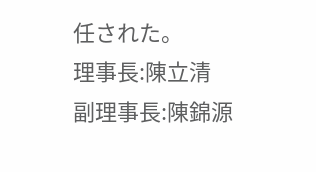任された。
理事長:陳立清
副理事長:陳錦源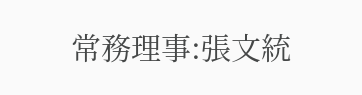常務理事:張文統